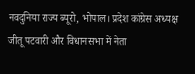नवदुनिया राज्य ब्यूरो, भोपाल। प्रदेश कांग्रेस अध्यक्ष जीतू पटवारी और विधानसभा में नेता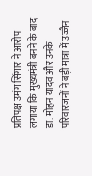प्रतिपक्ष उमंग सिंगार ने आरोप लगाया कि मुख्यमंत्री बनने के बाद डा. मोहन यादव और उनके परिवारजनों ने बड़ी मात्रा में उज्जैन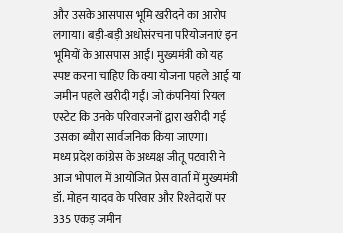और उसके आसपास भूमि खरीदने का आरोप लगाया। बड़ी-बड़ी अधोसंरचना परियोजनाएं इन भूमियों के आसपास आईं। मुख्यमंत्री को यह स्पष्ट करना चाहिए कि क्या योजना पहले आई या जमीन पहले खरीदी गईं। जो कंपनियां रियल एस्टेट कि उनके परिवारजनों द्वारा खरीदी गई उसका ब्यौरा सार्वजनिक किया जाएगा।
मध्य प्रदेश कांग्रेस के अध्यक्ष जीतू पटवारी ने आज भोपाल में आयोजित प्रेस वार्ता में मुख्यमंत्री डॉ. मोहन यादव के परिवार और रिश्तेदारों पर 335 एकड़ जमीन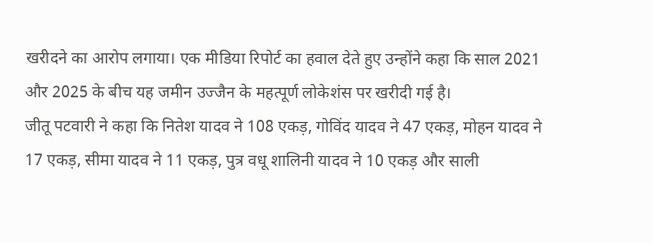खरीदने का आरोप लगाया। एक मीडिया रिपोर्ट का हवाल देते हुए उन्होंने कहा कि साल 2021 और 2025 के बीच यह जमीन उज्जैन के महत्पूर्ण लोकेशंस पर खरीदी गई है।
जीतू पटवारी ने कहा कि नितेश यादव ने 108 एकड़, गोविंद यादव ने 47 एकड़, मोहन यादव ने 17 एकड़, सीमा यादव ने 11 एकड़, पुत्र वधू शालिनी यादव ने 10 एकड़ और साली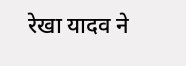रेखा यादव ने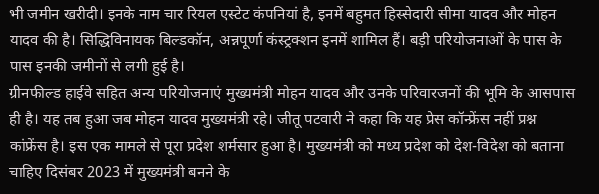भी जमीन खरीदी। इनके नाम चार रियल एस्टेट कंपनियां है, इनमें बहुमत हिस्सेदारी सीमा यादव और मोहन यादव की है। सिद्धिविनायक बिल्डकॉन, अन्नपूर्णा कंस्ट्रक्शन इनमें शामिल हैं। बड़ी परियोजनाओं के पास के पास इनकी जमीनों से लगी हुई है।
ग्रीनफील्ड हाईवे सहित अन्य परियोजनाएं मुख्यमंत्री मोहन यादव और उनके परिवारजनों की भूमि के आसपास ही है। यह तब हुआ जब मोहन यादव मुख्यमंत्री रहे। जीतू पटवारी ने कहा कि यह प्रेस कॉन्फ्रेंस नहीं प्रश्न कांफ्रेंस है। इस एक मामले से पूरा प्रदेश शर्मसार हुआ है। मुख्यमंत्री को मध्य प्रदेश को देश-विदेश को बताना चाहिए दिसंबर 2023 में मुख्यमंत्री बनने के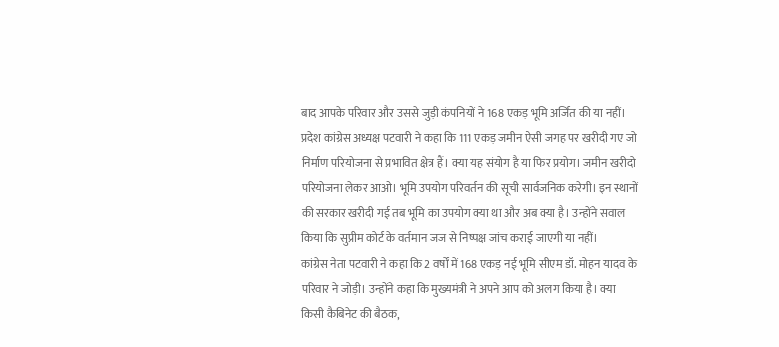बाद आपके परिवार और उससे जुड़ी कंपनियों ने 168 एकड़ भूमि अर्जित की या नहीं।
प्रदेश कांग्रेस अध्यक्ष पटवारी ने कहा कि 111 एकड़ जमीन ऐसी जगह पर खरीदी गए जो निर्माण परियोजना से प्रभावित क्षेत्र हैं। क्या यह संयोग है या फिर प्रयोग। जमीन खरीदो परियोजना लेकर आओ। भूमि उपयोग परिवर्तन की सूची सार्वजनिक करेगी। इन स्थानों की सरकार खरीदी गई तब भूमि का उपयोग क्या था और अब क्या है। उन्होंने सवाल किया कि सुप्रीम कोर्ट के वर्तमान जज से निष्पक्ष जांच कराई जाएगी या नहीं।
कांग्रेस नेता पटवारी ने कहा कि 2 वर्षों में 168 एकड़ नई भूमि सीएम डॉ. मोहन यादव के परिवार ने जोड़ी। उन्होंने कहा कि मुख्यमंत्री ने अपने आप को अलग किया है। क्या किसी कैबिनेट की बैठक,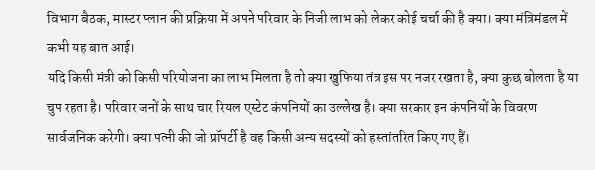विभाग बैठक, मास्टर प्लान की प्रक्रिया में अपने परिवार के निजी लाभ को लेकर कोई चर्चा की है क्या। क्या मंत्रिमंडल में कभी यह बात आई।
यदि किसी मंत्री को किसी परियोजना का लाभ मिलता है तो क्या खुफिया तंत्र इस पर नजर रखता है, क्या कुछ बोलता है या चुप रहता है। परिवार जनों के साथ चार रियल एस्टेट कंपनियों का उल्लेख है। क्या सरकार इन कंपनियों के विवरण सार्वजनिक करेगी। क्या पत्नी की जो प्रॉपर्टी है वह किसी अन्य सदस्यों को हस्तांतरित किए गए हैं।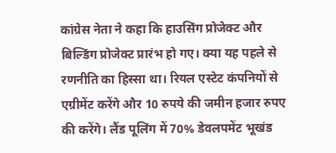कांग्रेस नेता ने कहा कि हाउसिंग प्रोजेक्ट और बिल्डिंग प्रोजेक्ट प्रारंभ हो गए। क्या यह पहले से रणनीति का हिस्सा था। रियल एस्टेट कंपनियों से एग्रीमेंट करेंगे और 10 रुपये की जमीन हजार रुपए की करेंगे। लैंड पूलिंग में 70% डेवलपमेंट भूखंड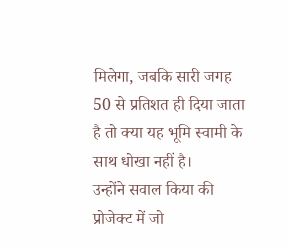मिलेगा, जबकि सारी जगह 50 से प्रतिशत ही दिया जाता है तो क्या यह भूमि स्वामी के साथ धोखा नहीं है।
उन्होंने सवाल किया की प्रोजेक्ट में जो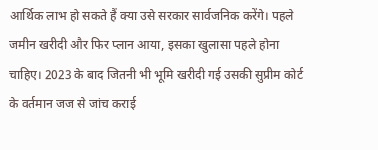आर्थिक लाभ हो सकते हैं क्या उसे सरकार सार्वजनिक करेंगे। पहले जमीन खरीदी और फिर प्लान आया, इसका खुलासा पहले होना चाहिए। 2023 के बाद जितनी भी भूमि खरीदी गई उसकी सुप्रीम कोर्ट के वर्तमान जज से जांच कराई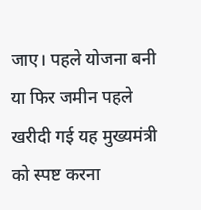जाए। पहले योजना बनी या फिर जमीन पहले खरीदी गई यह मुख्यमंत्री को स्पष्ट करना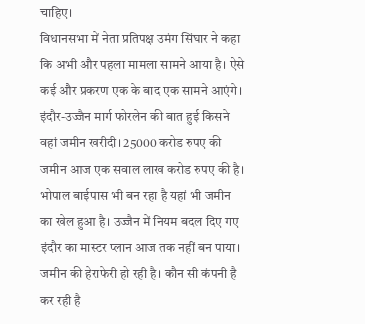चाहिए।
विधानसभा में नेता प्रतिपक्ष उमंग सिंघार ने कहा कि अभी और पहला मामला सामने आया है। ऐसे कई और प्रकरण एक के बाद एक सामने आएंगे। इंदौर-उज्जैन मार्ग फोरलेन की बात हुई किसने वहां जमीन खरीदी। 25000 करोड रुपए की जमीन आज एक सवाल लाख करोड रुपए की है।
भोपाल बाईपास भी बन रहा है यहां भी जमीन का खेल हुआ है। उज्जैन में नियम बदल दिए गए इंदौर का मास्टर प्लान आज तक नहीं बन पाया। जमीन की हेराफेरी हो रही है। कौन सी कंपनी है कर रही है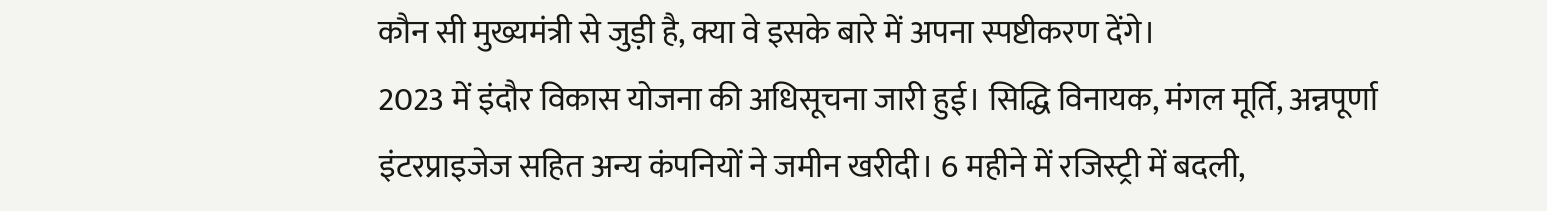कौन सी मुख्यमंत्री से जुड़ी है, क्या वे इसके बारे में अपना स्पष्टीकरण देंगे।
2023 में इंदौर विकास योजना की अधिसूचना जारी हुई। सिद्धि विनायक, मंगल मूर्ति, अन्नपूर्णा इंटरप्राइजेज सहित अन्य कंपनियों ने जमीन खरीदी। 6 महीने में रजिस्ट्री में बदली,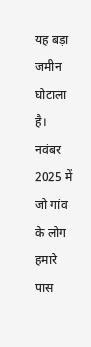यह बड़ा जमीन घोटाला है। नवंबर 2025 में जो गांव के लोग हमारे पास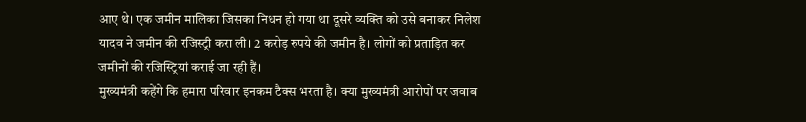आए थे। एक जमीन मालिका जिसका निधन हो गया था दूसरे व्यक्ति को उसे बनाकर निलेश यादव ने जमीन की रजिस्ट्री करा ली। 2 करोड़ रुपये की जमीन है। लोगों को प्रताड़ित कर जमीनों की रजिस्ट्रियां कराई जा रही हैं।
मुख्यमंत्री कहेंगे कि हमारा परिवार इनकम टैक्स भरता है। क्या मुख्यमंत्री आरोपों पर जवाब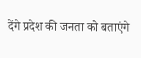देंगे प्रदेश की जनता को बताएंगे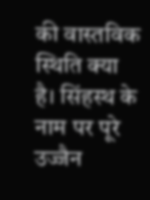की वास्तविक स्थिति क्या है। सिंहस्थ के नाम पर पूरे उज्जैन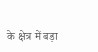के क्षेत्र में बड़ा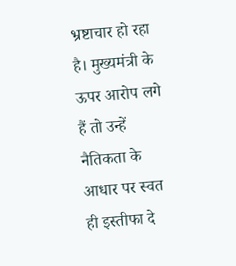भ्रष्टाचार हो रहा है। मुख्यमंत्री के ऊपर आरोप लगे हैं तो उन्हें नैतिकता के आधार पर स्वत ही इस्तीफा दे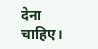देना चाहिए।